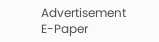Advertisement
E-Paper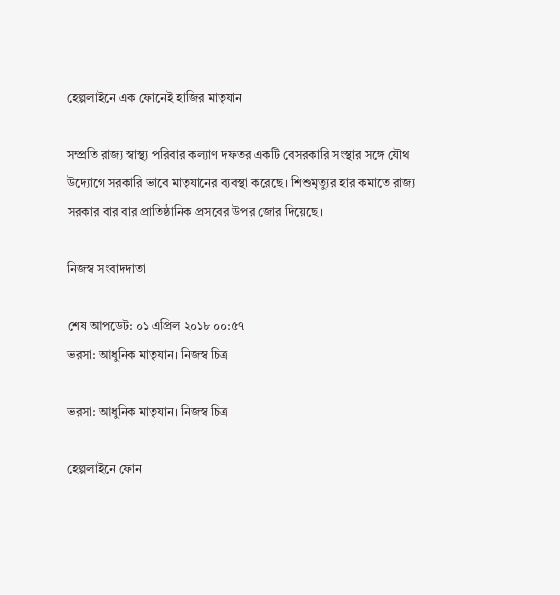হেল্পলাইনে এক ফোনেই হাজির মাতৃযান

সম্প্রতি রাজ্য স্বাস্থ্য পরিবার কল্যাণ দফতর একটি বেসরকারি সংস্থার সঙ্গে যৌথ উদ্যোগে সরকারি ভাবে মাতৃযানের ব্যবস্থা করেছে। শিশুমৃত্যুর হার কমাতে রাজ্য সরকার বার বার প্রাতিষ্ঠানিক প্রসবের উপর জোর দিয়েছে।

নিজস্ব সংবাদদাতা

শেষ আপডেট: ০১ এপ্রিল ২০১৮ ০০:৫৭
ভরসা: আধুনিক মাতৃযান। নিজস্ব চিত্র

ভরসা: আধুনিক মাতৃযান। নিজস্ব চিত্র

হেল্পলাইনে ফোন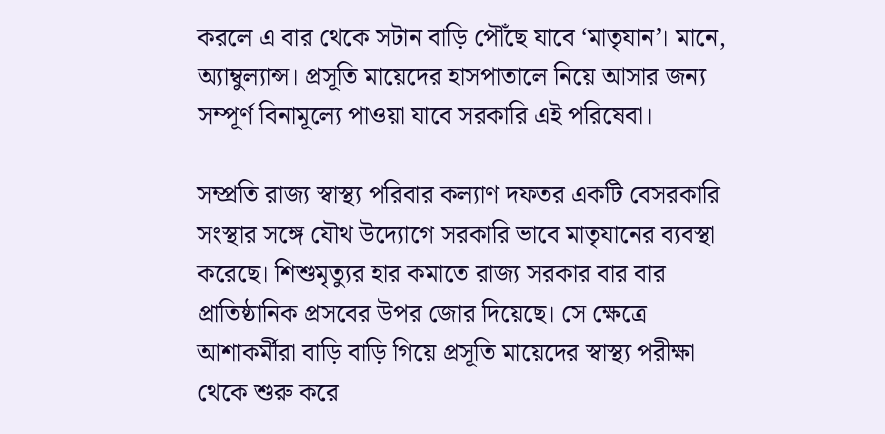করলে এ বার থেকে সটান বাড়ি পৌঁছে যাবে ‘মাতৃযান’। মানে, অ্যাম্বুল্যান্স। প্রসূতি মায়েদের হাসপাতালে নিয়ে আসার জন্য সম্পূর্ণ বিনামূল্যে পাওয়া যাবে সরকারি এই পরিষেবা।

সম্প্রতি রাজ্য স্বাস্থ্য পরিবার কল্যাণ দফতর একটি বেসরকারি সংস্থার সঙ্গে যৌথ উদ্যোগে সরকারি ভাবে মাতৃযানের ব্যবস্থা করেছে। শিশুমৃত্যুর হার কমাতে রাজ্য সরকার বার বার প্রাতিষ্ঠানিক প্রসবের উপর জোর দিয়েছে। সে ক্ষেত্রে আশাকর্মীরা বাড়ি বাড়ি গিয়ে প্রসূতি মায়েদের স্বাস্থ্য পরীক্ষা থেকে শুরু করে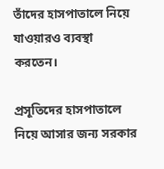তাঁদের হাসপাতালে নিয়ে যাওয়ারও ব্যবস্থা করতেন।

প্রসূতিদের হাসপাতালে নিয়ে আসার জন্য সরকার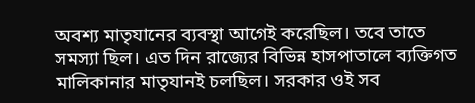অবশ্য মাতৃযানের ব্যবস্থা আগেই করেছিল। তবে তাতে সমস্যা ছিল। এত দিন রাজ্যের বিভিন্ন হাসপাতালে ব্যক্তিগত মালিকানার মাতৃযানই চলছিল। সরকার ওই সব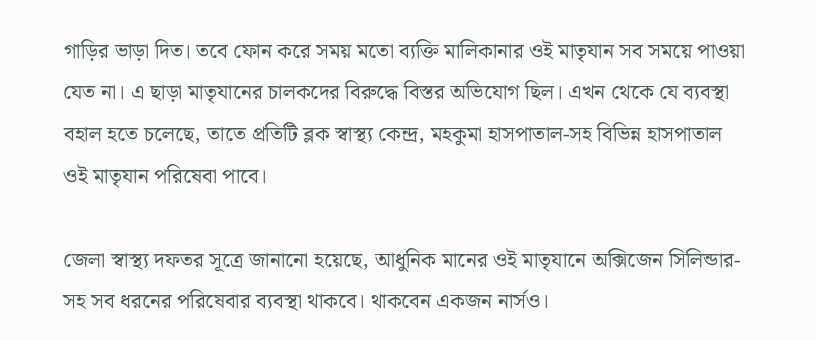গাড়ির ভাড়া দিত। তবে ফোন করে সময় মতো ব্যক্তি মালিকানার ওই মাতৃযান সব সময়ে পাওয়া যেত না। এ ছাড়া মাতৃযানের চালকদের বিরুদ্ধে বিস্তর অভিযোগ ছিল। এখন থেকে যে ব্যবস্থা বহাল হতে চলেছে, তাতে প্রতিটি ব্লক স্বাস্থ্য কেন্দ্র, মহকুমা হাসপাতাল-সহ বিভিন্ন হাসপাতাল ওই মাতৃযান পরিষেবা পাবে।

জেলা স্বাস্থ্য দফতর সূত্রে জানানো হয়েছে, আধুনিক মানের ওই মাতৃযানে অক্সিজেন সিলিন্ডার-সহ সব ধরনের পরিষেবার ব্যবস্থা থাকবে। থাকবেন একজন নার্সও।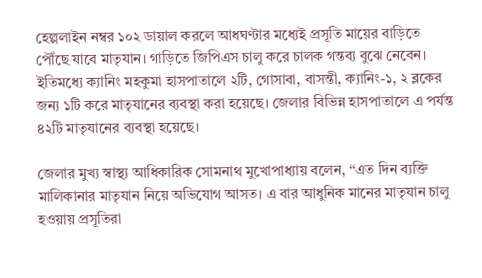হেল্পলাইন নম্বর ১০২ ডায়াল করলে আধঘণ্টার মধ্যেই প্রসূতি মায়ের বাড়িতে পৌঁছে যাবে মাতৃযান। গাড়িতে জিপিএস চালু করে চালক গন্তব্য বুঝে নেবেন। ইতিমধ্যে ক্যানিং মহকুমা হাসপাতালে ২টি, গোসাবা, বাসন্তী, ক্যানিং-১, ২ ব্লকের জন্য ১টি করে মাতৃযানের ব্যবস্থা করা হয়েছে। জেলার বিভিন্ন হাসপাতালে এ পর্যন্ত ৪২টি মাতৃযানের ব্যবস্থা হয়েছে।

জেলার মুখ্য স্বাস্থ্য আধিকারিক সোমনাথ মুখোপাধ্যায় বলেন, ‘‘এত দিন ব্যক্তি মালিকানার মাতৃযান নিয়ে অভিযোগ আসত। এ বার আধুনিক মানের মাতৃযান চালু হওয়ায় প্রসূতিরা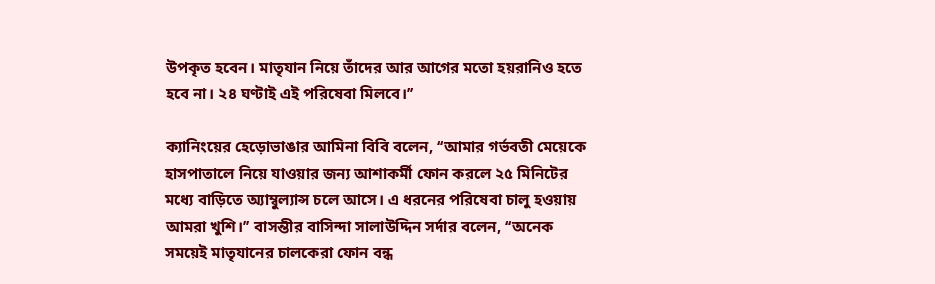উপকৃত হবেন। মাতৃযান নিয়ে তাঁদের আর আগের মতো হয়রানিও হতে হবে না। ২৪ ঘণ্টাই এই পরিষেবা মিলবে।’’

ক্যানিংয়ের হেড়োভাঙার আমিনা বিবি বলেন, ‘‘আমার গর্ভবতী মেয়েকে হাসপাতালে নিয়ে যাওয়ার জন্য আশাকর্মী ফোন করলে ২৫ মিনিটের মধ্যে বাড়িতে অ্যাম্বুল্যান্স চলে আসে। এ ধরনের পরিষেবা চালু হওয়ায় আমরা খুশি।’’ বাসন্তীর বাসিন্দা সালাউদ্দিন সর্দার বলেন, ‘‘অনেক সময়েই মাতৃযানের চালকেরা ফোন বন্ধ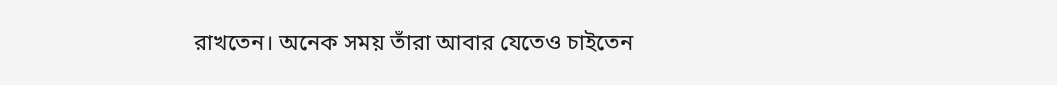রাখতেন। অনেক সময় তাঁরা আবার যেতেও চাইতেন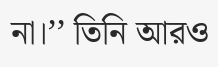না।’’ তিনি আরও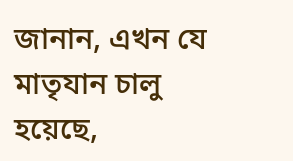জানান, এখন যে মাতৃযান চালু হয়েছে,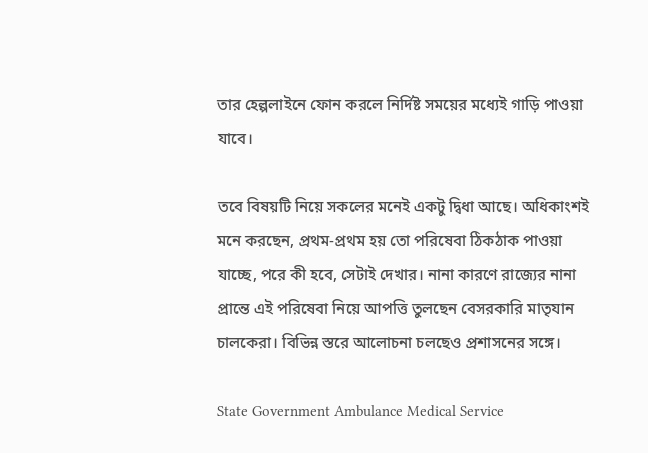তার হেল্পলাইনে ফোন করলে নির্দিষ্ট সময়ের মধ্যেই গাড়ি পাওয়া যাবে।

তবে বিষয়টি নিয়ে সকলের মনেই একটু দ্বিধা আছে। অধিকাংশই মনে করছেন, প্রথম-প্রথম হয় তো পরিষেবা ঠিকঠাক পাওয়া যাচ্ছে, পরে কী হবে, সেটাই দেখার। নানা কারণে রাজ্যের নানা প্রান্তে এই পরিষেবা নিয়ে আপত্তি তুলছেন বেসরকারি মাতৃযান চালকেরা। বিভিন্ন স্তরে আলোচনা চলছেও প্রশাসনের সঙ্গে।

State Government Ambulance Medical Service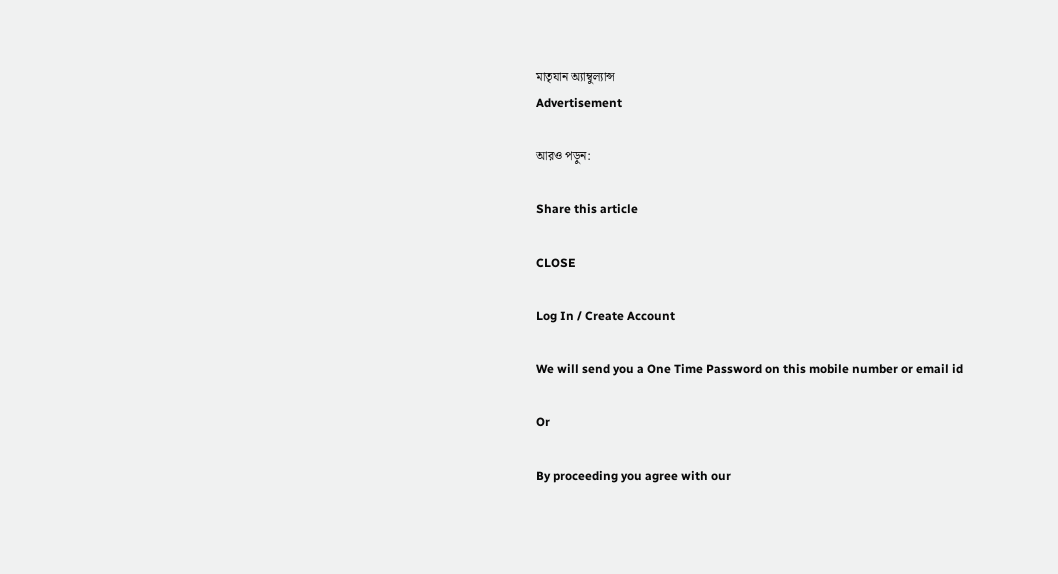মাতৃযান অ্যাম্বুল্যান্স
Advertisement

আরও পড়ুন:

Share this article

CLOSE

Log In / Create Account

We will send you a One Time Password on this mobile number or email id

Or

By proceeding you agree with our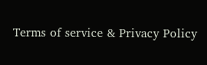Terms of service & Privacy Policy